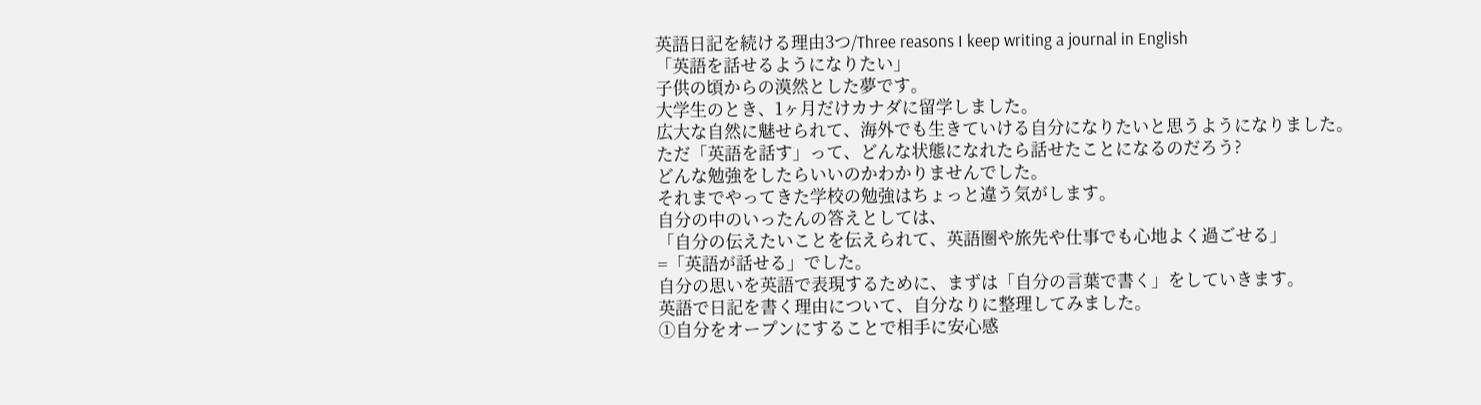英語日記を続ける理由3つ/Three reasons I keep writing a journal in English
「英語を話せるようになりたい」
子供の頃からの漠然とした夢です。
大学生のとき、1ヶ月だけカナダに留学しました。
広大な自然に魅せられて、海外でも生きていける自分になりたいと思うようになりました。
ただ「英語を話す」って、どんな状態になれたら話せたことになるのだろう?
どんな勉強をしたらいいのかわかりませんでした。
それまでやってきた学校の勉強はちょっと違う気がします。
自分の中のいったんの答えとしては、
「自分の伝えたいことを伝えられて、英語圏や旅先や仕事でも心地よく過ごせる」
=「英語が話せる」でした。
自分の思いを英語で表現するために、まずは「自分の言葉で書く」をしていきます。
英語で日記を書く理由について、自分なりに整理してみました。
①自分をオープンにすることで相手に安心感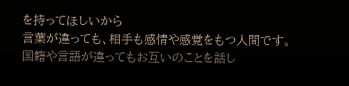を持ってほしいから
言葉が違っても、相手も感情や感覚をもつ人間です。
国籍や言語が違ってもお互いのことを話し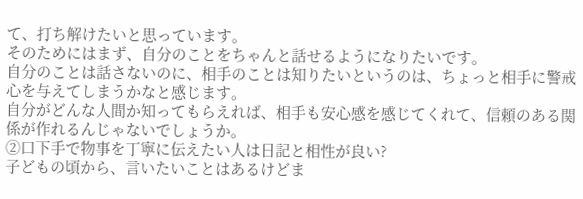て、打ち解けたいと思っています。
そのためにはまず、自分のことをちゃんと話せるようになりたいです。
自分のことは話さないのに、相手のことは知りたいというのは、ちょっと相手に警戒心を与えてしまうかなと感じます。
自分がどんな人間か知ってもらえれば、相手も安心感を感じてくれて、信頼のある関係が作れるんじゃないでしょうか。
②口下手で物事を丁寧に伝えたい人は日記と相性が良い?
子どもの頃から、言いたいことはあるけどま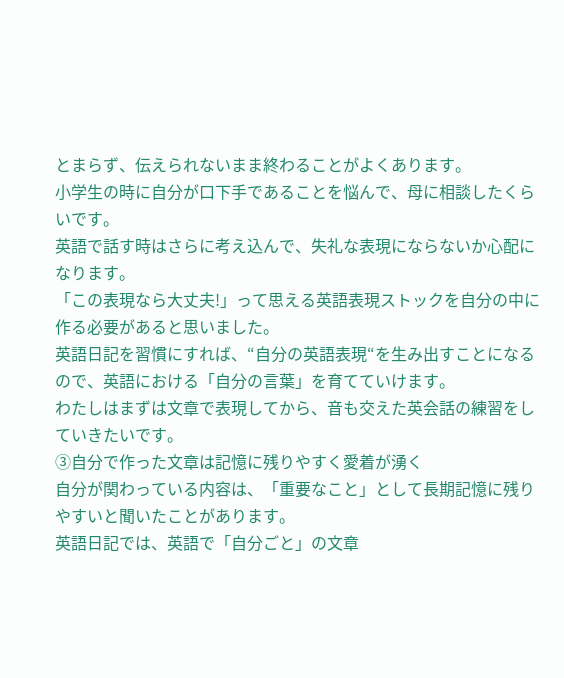とまらず、伝えられないまま終わることがよくあります。
小学生の時に自分が口下手であることを悩んで、母に相談したくらいです。
英語で話す時はさらに考え込んで、失礼な表現にならないか心配になります。
「この表現なら大丈夫!」って思える英語表現ストックを自分の中に作る必要があると思いました。
英語日記を習慣にすれば、“自分の英語表現“を生み出すことになるので、英語における「自分の言葉」を育てていけます。
わたしはまずは文章で表現してから、音も交えた英会話の練習をしていきたいです。
③自分で作った文章は記憶に残りやすく愛着が湧く
自分が関わっている内容は、「重要なこと」として長期記憶に残りやすいと聞いたことがあります。
英語日記では、英語で「自分ごと」の文章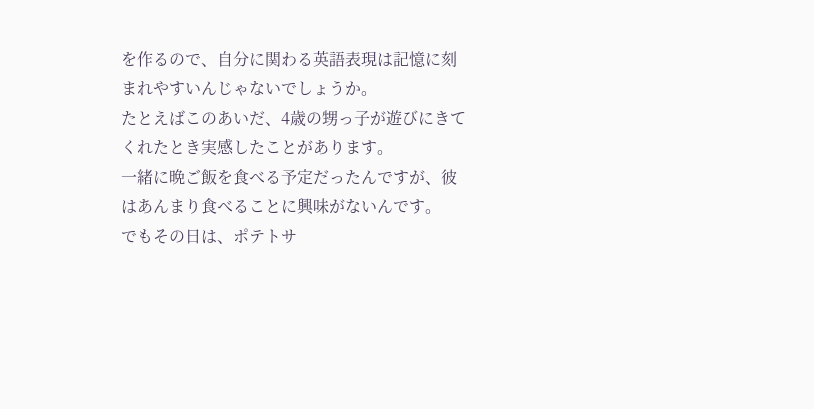を作るので、自分に関わる英語表現は記憶に刻まれやすいんじゃないでしょうか。
たとえばこのあいだ、4歳の甥っ子が遊びにきてくれたとき実感したことがあります。
一緒に晩ご飯を食べる予定だったんですが、彼はあんまり食べることに興味がないんです。
でもその日は、ポテトサ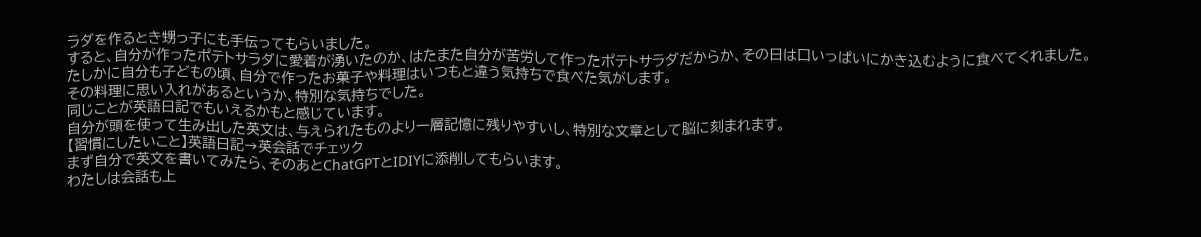ラダを作るとき甥っ子にも手伝ってもらいました。
すると、自分が作ったポテトサラダに愛着が湧いたのか、はたまた自分が苦労して作ったポテトサラダだからか、その日は口いっぱいにかき込むように食べてくれました。
たしかに自分も子どもの頃、自分で作ったお菓子や料理はいつもと違う気持ちで食べた気がします。
その料理に思い入れがあるというか、特別な気持ちでした。
同じことが英語日記でもいえるかもと感じています。
自分が頭を使って生み出した英文は、与えられたものより一層記憶に残りやすいし、特別な文章として脳に刻まれます。
【習慣にしたいこと】英語日記→英会話でチェック
まず自分で英文を書いてみたら、そのあとChatGPTとIDIYに添削してもらいます。
わたしは会話も上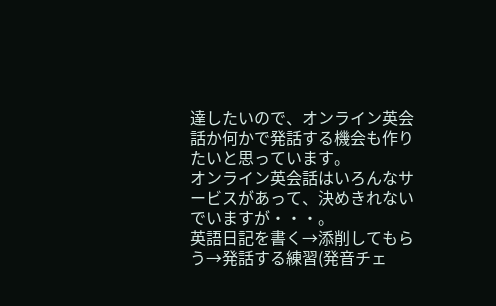達したいので、オンライン英会話か何かで発話する機会も作りたいと思っています。
オンライン英会話はいろんなサービスがあって、決めきれないでいますが・・・。
英語日記を書く→添削してもらう→発話する練習(発音チェ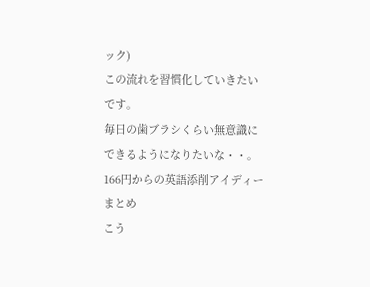ック)
この流れを習慣化していきたいです。
毎日の歯ブラシくらい無意識にできるようになりたいな・・。
166円からの英語添削アイディーまとめ
こう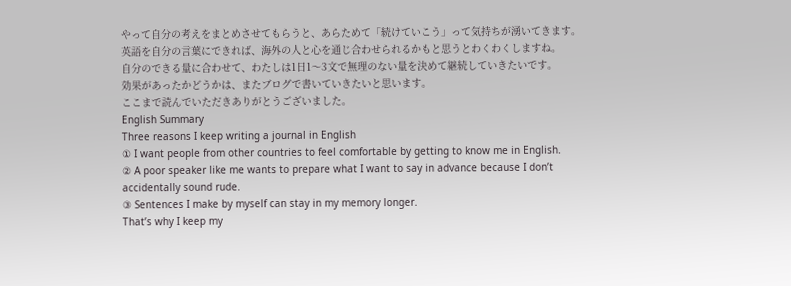やって自分の考えをまとめさせてもらうと、あらためて「続けていこう」って気持ちが湧いてきます。
英語を自分の言葉にできれば、海外の人と心を通じ合わせられるかもと思うとわくわくしますね。
自分のできる量に合わせて、わたしは1日1〜3文で無理のない量を決めて継続していきたいです。
効果があったかどうかは、またブログで書いていきたいと思います。
ここまで読んでいただきありがとうございました。
English Summary
Three reasons I keep writing a journal in English
① I want people from other countries to feel comfortable by getting to know me in English.
② A poor speaker like me wants to prepare what I want to say in advance because I don’t accidentally sound rude.
③ Sentences I make by myself can stay in my memory longer.
That’s why I keep my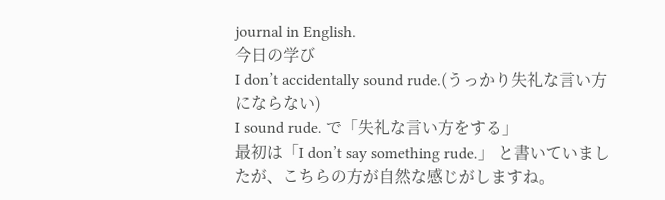journal in English.
今日の学び
I don’t accidentally sound rude.(うっかり失礼な言い方にならない)
I sound rude. で「失礼な言い方をする」
最初は「I don’t say something rude.」 と書いていましたが、こちらの方が自然な感じがしますね。